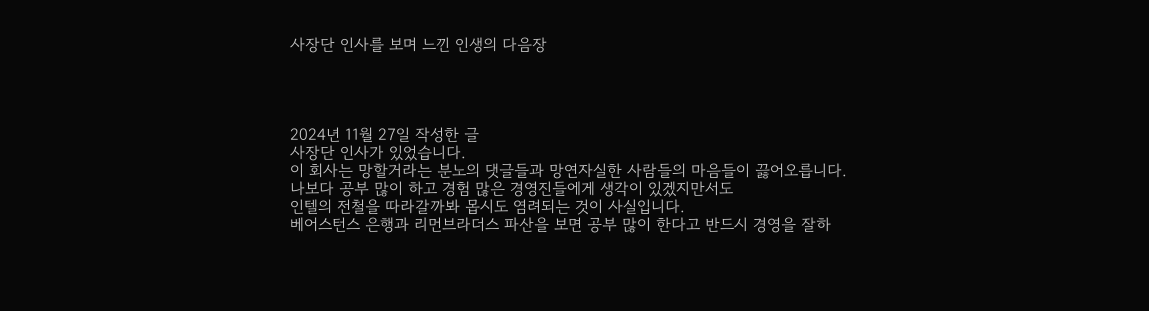사장단 인사를 보며 느낀 인생의 다음장




2024년 11월 27일 작성한 글
사장단 인사가 있었습니다.
이 회사는 망할거라는 분노의 댓글들과 망연자실한 사람들의 마음들이 끓어오릅니다.
나보다 공부 많이 하고 경험 많은 경영진들에게 생각이 있겠지만서도
인텔의 전철을 따라갈까봐 몹시도 염려되는 것이 사실입니다.
베어스턴스 은행과 리먼브라더스 파산을 보면 공부 많이 한다고 반드시 경영을 잘하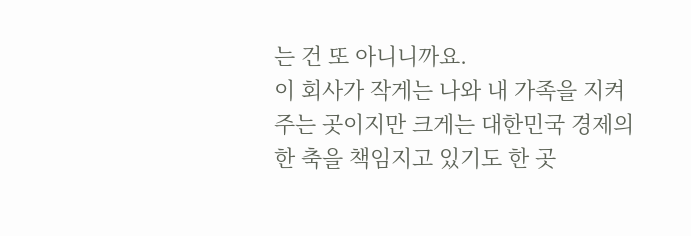는 건 또 아니니까요.
이 회사가 작게는 나와 내 가족을 지켜주는 곳이지만 크게는 대한민국 경제의 한 축을 책임지고 있기도 한 곳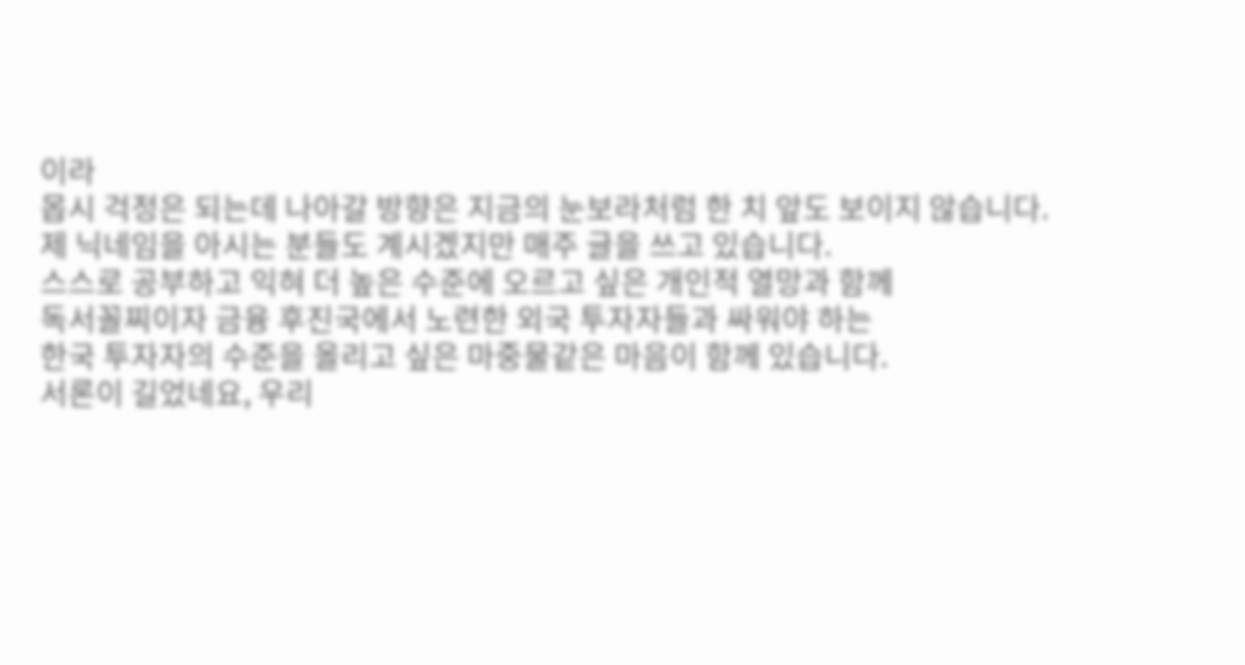이라
몹시 걱정은 되는데 나아갈 방향은 지금의 눈보라처럼 한 치 앞도 보이지 않습니다.
제 닉네임을 아시는 분들도 계시겠지만 매주 글을 쓰고 있습니다.
스스로 공부하고 익혀 더 높은 수준에 오르고 싶은 개인적 열망과 함께
독서꼴찌이자 금융 후진국에서 노련한 외국 투자자들과 싸워야 하는
한국 투자자의 수준을 올리고 싶은 마중물같은 마음이 함께 있습니다.
서론이 길었네요, 우리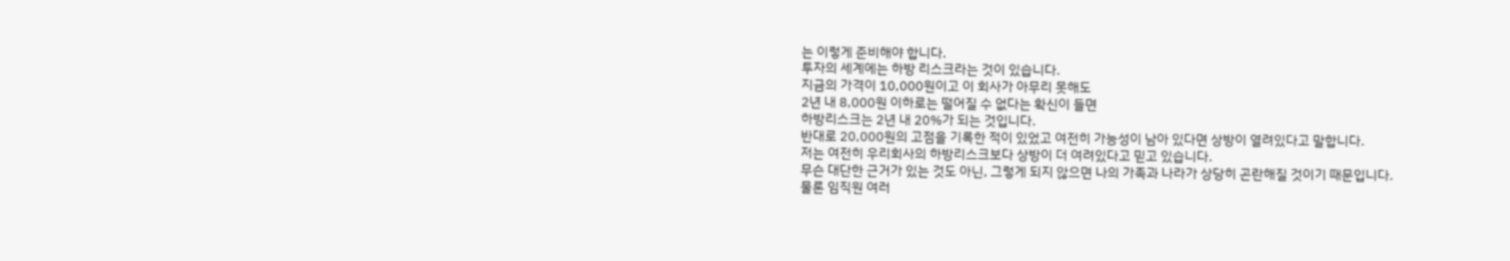는 이렇게 준비해야 합니다.
투자의 세계에는 하방 리스크라는 것이 있습니다.
지금의 가격이 10,000원이고 이 회사가 아무리 못해도
2년 내 8,000원 이하로는 떨어질 수 없다는 확신이 들면
하방리스크는 2년 내 20%가 되는 것입니다.
반대로 20,000원의 고점을 기록한 적이 있었고 여전히 가능성이 남아 있다면 상방이 열려있다고 말합니다.
저는 여전히 우리회사의 하방리스크보다 상방이 더 여려있다고 믿고 있습니다.
무슨 대단한 근거가 있는 것도 아닌, 그렇게 되지 않으면 나의 가족과 나라가 상당히 곤란해질 것이기 때문입니다.
물론 임직원 여러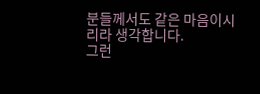분들께서도 같은 마음이시리라 생각합니다.
그런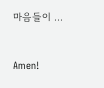마음들이 ...


Amen!